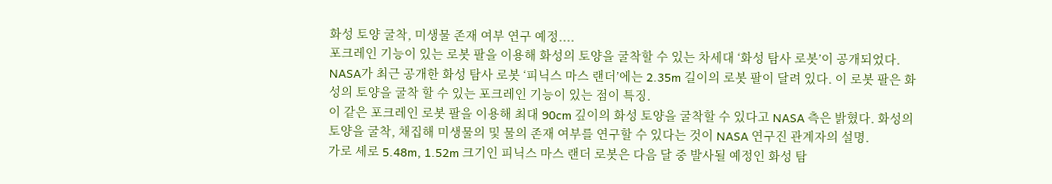화성 토양 굴착, 미생물 존재 여부 연구 예정....
포크레인 기능이 있는 로봇 팔을 이용해 화성의 토양을 굴착할 수 있는 차세대 ‘화성 탐사 로봇’이 공개되었다.
NASA가 최근 공개한 화성 탐사 로봇 ‘피닉스 마스 랜더’에는 2.35m 길이의 로봇 팔이 달려 있다. 이 로봇 팔은 화성의 토양을 굴착 할 수 있는 포크레인 기능이 있는 점이 특징.
이 같은 포크레인 로봇 팔을 이용해 최대 90cm 깊이의 화성 토양을 굴착할 수 있다고 NASA 측은 밝혔다. 화성의 토양을 굴착, 채집해 미생물의 및 물의 존재 여부를 연구할 수 있다는 것이 NASA 연구진 관계자의 설명.
가로 세로 5.48m, 1.52m 크기인 피닉스 마스 랜더 로봇은 다음 달 중 발사될 예정인 화성 탐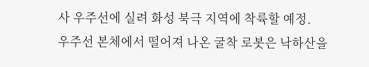사 우주선에 실려 화성 북극 지역에 착륙할 예정.
우주선 본체에서 떨어져 나온 굴착 로봇은 낙하산을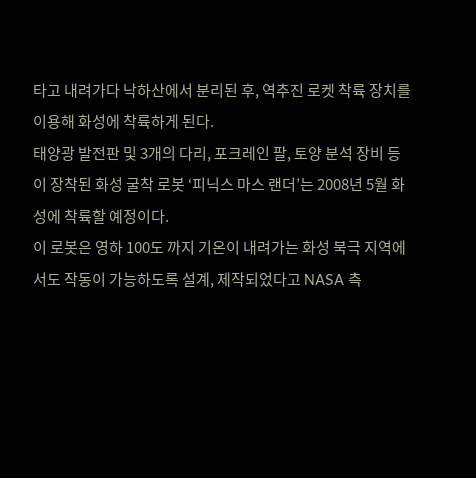타고 내려가다 낙하산에서 분리된 후, 역추진 로켓 착륙 장치를 이용해 화성에 착륙하게 된다.
태양광 발전판 및 3개의 다리, 포크레인 팔, 토양 분석 장비 등이 장착된 화성 굴착 로봇 ‘피닉스 마스 랜더’는 2008년 5월 화성에 착륙할 예정이다.
이 로봇은 영하 100도 까지 기온이 내려가는 화성 북극 지역에서도 작동이 가능하도록 설계, 제작되었다고 NASA 측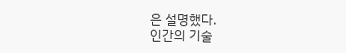은 설명했다.
인간의 기술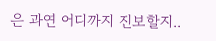은 과연 어디까지 진보할지..